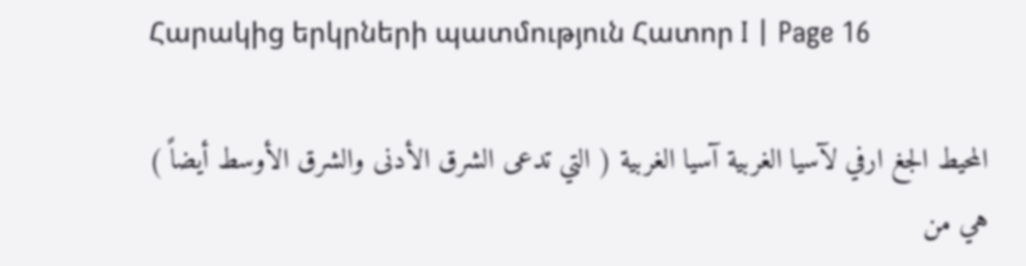Հարակից երկրների պատմություն Հատոր I | Page 16

المحيط الجغ ارفي لآسيا الغربية آسيا الغربية ( التي تدعى الشرق الأدنى والشرق الأوسط أيضاً ) هي من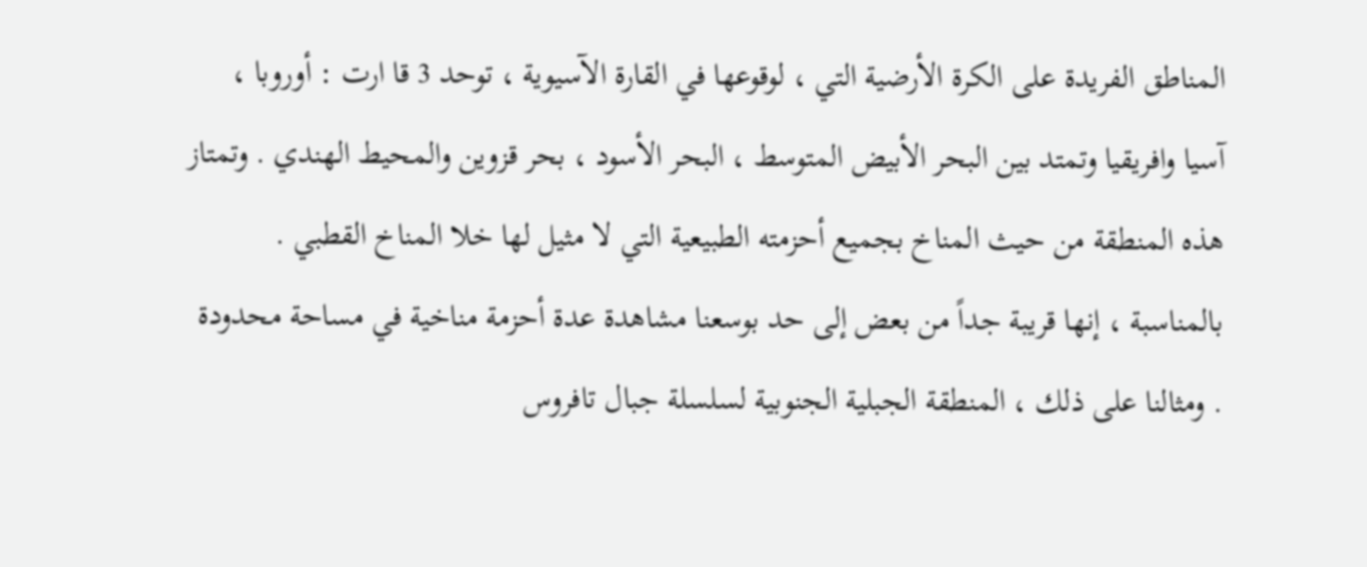المناطق الفريدة على الكرة الأرضية التي ، لوقوعها في القارة الآسيوية ، توحد 3 قا ارت : أوروبا ، آسيا وافريقيا وتمتد بين البحر الأبيض المتوسط ، البحر الأسود ، بحر قزوين والمحيط الهندي . وتمتاز هذه المنطقة من حيث المناخ بجميع أحزمته الطبيعية التي لا مثيل لها خلا المناخ القطبي . بالمناسبة ، إنها قريبة جداً من بعض إلى حد بوسعنا مشاهدة عدة أحزمة مناخية في مساحة محدودة . ومثالنا على ذلك ، المنطقة الجبلية الجنوبية لسلسلة جبال تافروس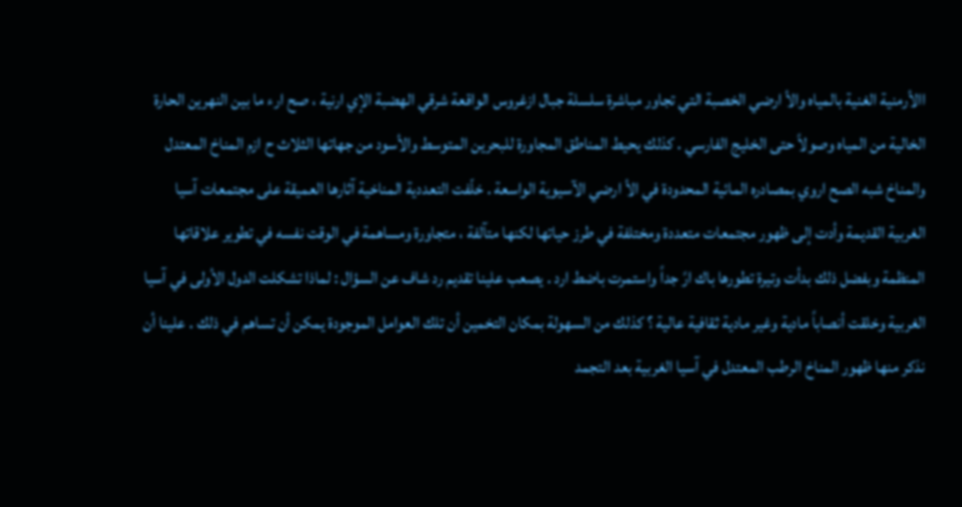االأرمنية الغنية بالمياه والأ ارضي الخصبة التي تجاور مباشرة سلسلة جبال ازغروس الواقعة شرقي الهضبة الإي ارنية ، صح ارء ما بين النهرين الحارة الخالية من المياه وصولاً حتى الخليج الفارسي . كذلك يحيط المناطق المجاورة للبحرين المتوسط والأسود من جهاتها الثلاث ح ازم المناخ المعتدل والمناخ شبه الصح اروي بمصادره المائية المحدودة في الأ ارضي الآسيوية الواسعة . خلّفت التعددية المناخية آثارها العميقة على مجتمعات آسيا الغربية القديمة وأدت إلى ظهور مجتمعات متعددة ومختلفة في طرز حياتها لكنها متآلفة ، متجاورة ومساهمة في الوقت نفسه في تطوير علاقاتها المنظمة وبفضل ذلك بدأت وتيرة تطورها باك ارً جداً واستمرت باضط ارد . يصعب علينا تقديم رد شاف عن السؤال : لماذا تشكلت الدول الأولى في آسيا الغربية وخلقت أنصاباً مادية وغير مادية ثقافية عالية ؟ كذلك من السهولة بمكان التخمين أن تلك العوامل الموجودة يمكن أن تساهم في ذلك . علينا أن نذكر منها ظهور المناخ الرطب المعتدل في آسيا الغربية بعد التجمد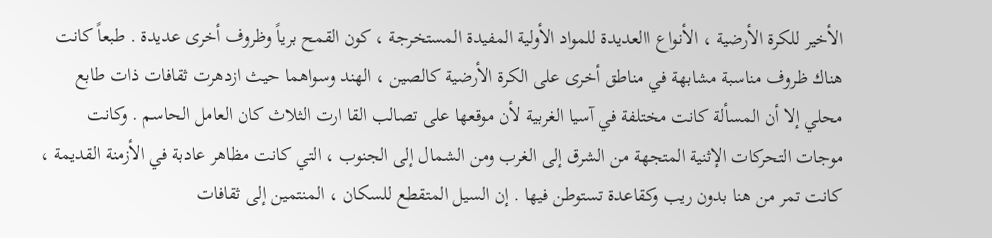الأخير للكرة الأرضية ، الأنواع االعديدة للمواد الأولية المفيدة المستخرجة ، كون القمح برياً وظروف أخرى عديدة . طبعاً كانت هناك ظروف مناسبة مشابهة في مناطق أخرى على الكرة الأرضية كالصين ، الهند وسواهما حيث ازدهرت ثقافات ذات طابع محلي إلا أن المسألة كانت مختلفة في آسيا الغربية لأن موقعها على تصالب القا ارت الثلاث كان العامل الحاسم . وكانت موجات التحركات الإثنية المتجهة من الشرق إلى الغرب ومن الشمال إلى الجنوب ، التي كانت مظاهر عادبة في الأزمنة القديمة ، كانت تمر من هنا بدون ريب وكقاعدة تستوطن فيها . إن السيل المتقطع للسكان ، المنتمين إلى ثقافات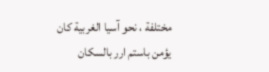مختلفة ، نحو آسيا الغربية كان يؤمن باستم ارر بالسكان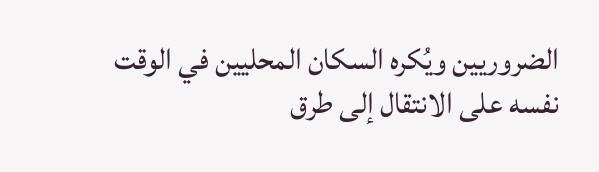الضروريين ويُكره السكان المحليين في الوقت نفسه على الانتقال إلى طرق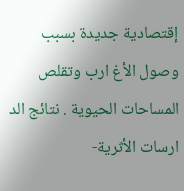إقتصادية جديدة بسبب وصول الأغ ارب وتقلص المساحات الحيوية . نتائج الد ارسات الأثرية-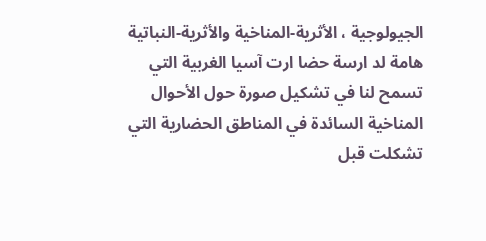الجيولوجية ، الأثرية-المناخية والأثرية-النباتية هامة لد ارسة حضا ارت آسيا الغربية التي تسمح لنا في تشكيل صورة حول الأحوال المناخية السائدة في المناطق الحضارية التي تشكلت قبل